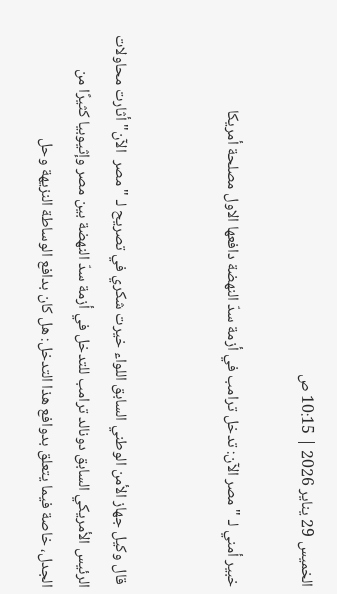الخميس 29 يناير 2026 | 10:15 ص

خبير أمني لـ " مصر الآن: تدخل ترامب في أزمة سدّ النهضة دافعها الاول مصلحة أمريكا


 قال وكيل جهاز الأمن الوطني السابق اللواء خيرت شكري في تصريح لـ " مصر  الآن" أثارت محاولات الرئيس الأمريكي السابق دونالد ترامب للتدخل في أزمة سدّ النهضة بين مصر وإثيوبيا كثيرًا من الجدل، خاصة فيما يتعلق بدوافع هذا التدخل: هل كان بدافع الوساطة النزيهة وحل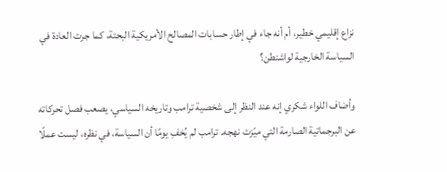نزاع إقليمي خطير، أم أنه جاء في إطار حسابات المصالح الأمريكية البحتة، كما جرت العادة في السياسة الخارجية لواشنطن؟

وأضاف اللواء شكري إنه عند النظر إلى شخصية ترامب وتاريخه السياسي، يصعب فصل تحركاته عن البرجماتية الصارمة التي ميّزت نهجه. ترامب لم يُخفِ يومًا أن السياسة، في نظره، ليست عملًا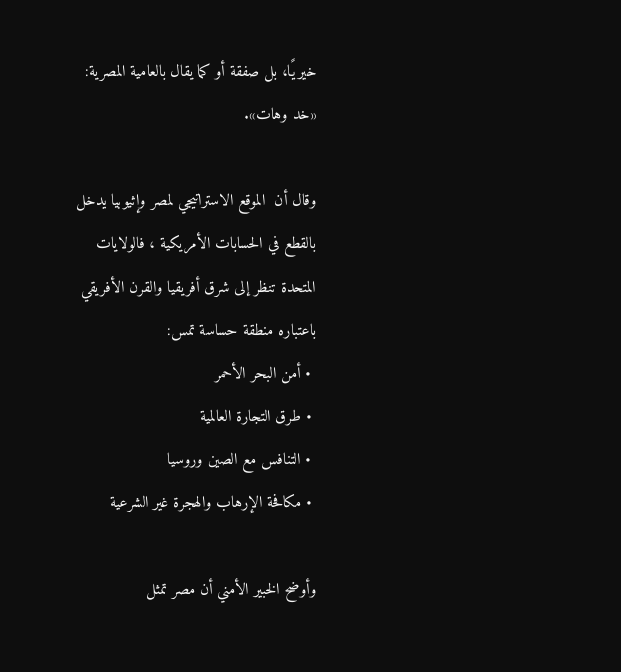خيريًا، بل صفقة أو كما يقال بالعامية المصرية: «خد وهات».

وقال أن  الموقع الاستراتيجي لمصر وإثيوبيا يدخل بالقطع في الحسابات الأمريكية ، فالولايات المتحدة تنظر إلى شرق أفريقيا والقرن الأفريقي باعتباره منطقة حساسة تمس:
 • أمن البحر الأحمر
 • طرق التجارة العالمية
 • التنافس مع الصين وروسيا
 • مكافحة الإرهاب والهجرة غير الشرعية

وأوضح الخبير الأمني أن مصر تمثل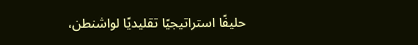حليفًا استراتيجيًا تقليديًا لواشنطن،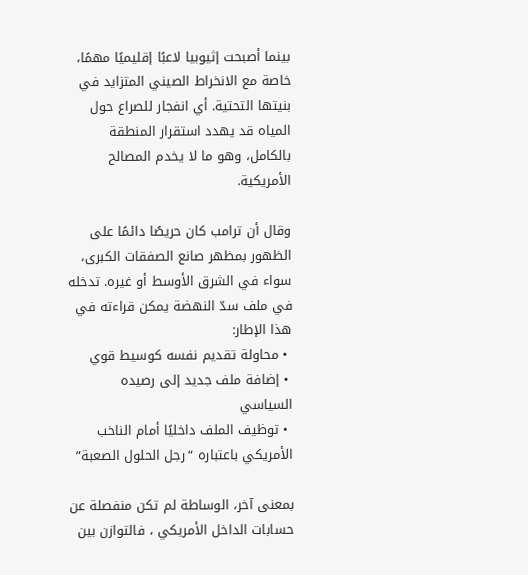بينما أصبحت إثيوبيا لاعبًا إقليميًا مهمًا، خاصة مع الانخراط الصيني المتزايد في بنيتها التحتية. أي انفجار للصراع حول المياه قد يهدد استقرار المنطقة بالكامل، وهو ما لا يخدم المصالح الأمريكية.

وقال أن ترامب كان حريصًا دائمًا على الظهور بمظهر صانع الصفقات الكبرى، سواء في الشرق الأوسط أو غيره. تدخله في ملف سدّ النهضة يمكن قراءته في هذا الإطار:
 • محاولة تقديم نفسه كوسيط قوي
 • إضافة ملف جديد إلى رصيده السياسي
 • توظيف الملف داخليًا أمام الناخب الأمريكي باعتباره “رجل الحلول الصعبة”

بمعنى آخر، الوساطة لم تكن منفصلة عن حسابات الداخل الأمريكي ، فالتوازن بين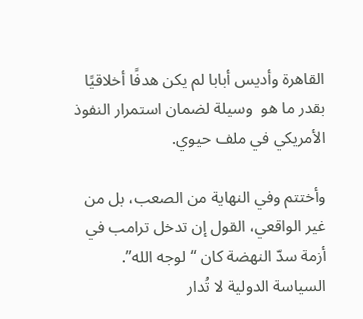القاهرة وأديس أبابا لم يكن هدفًا أخلاقيًا بقدر ما هو  وسيلة لضمان استمرار النفوذ الأمريكي في ملف حيوي.

وأختتم وفي النهاية من الصعب، بل من غير الواقعي، القول إن تدخل ترامب في أزمة سدّ النهضة كان “لوجه الله”. السياسة الدولية لا تُدار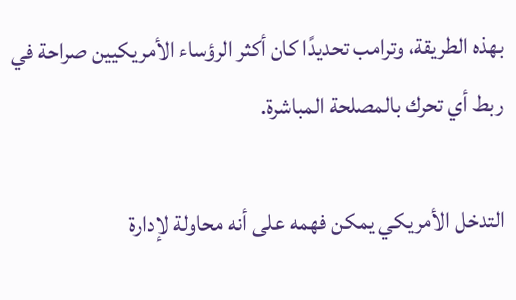بهذه الطريقة، وترامب تحديدًا كان أكثر الرؤساء الأمريكيين صراحة في ربط أي تحرك بالمصلحة المباشرة.

التدخل الأمريكي يمكن فهمه على أنه محاولة لإدارة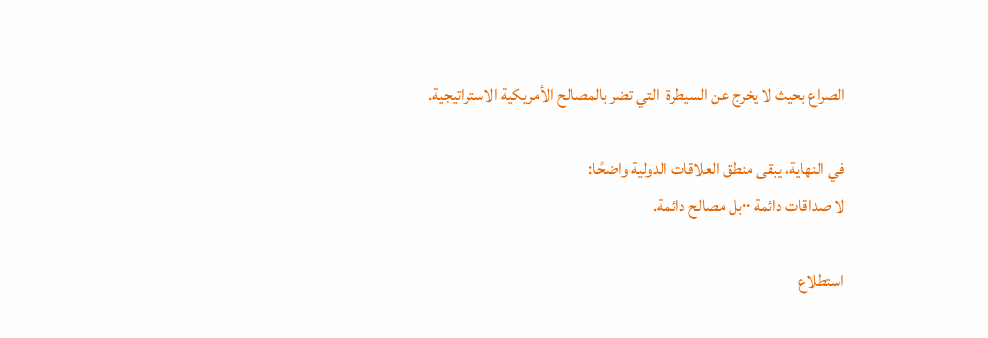الصراع بحيث لا يخرج عن السيطرة  التي تضر بالمصالح الأمريكية الاستراتيجية.

في النهاية، يبقى منطق العلاقات الدولية واضحًا:
لا صداقات دائمة ٠٠بل مصالح دائمة.

استطلاع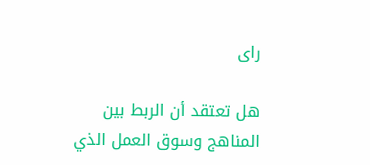راى

هل تعتقد أن الربط بين المناهج وسوق العمل الذي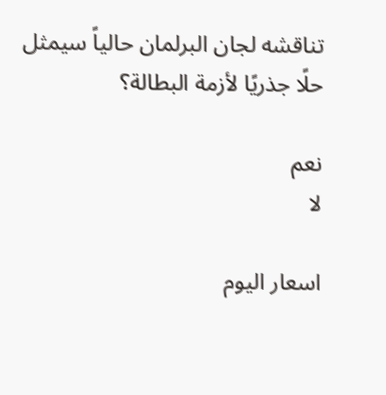تناقشه لجان البرلمان حالياً سيمثل حلًا جذريًا لأزمة البطالة؟

نعم
لا

اسعار اليوم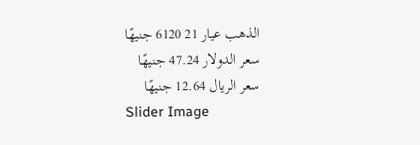الذهب عيار 21 6120 جنيهًا
سعر الدولار 47.24 جنيهًا
سعر الريال 12.64 جنيهًا
Slider Image